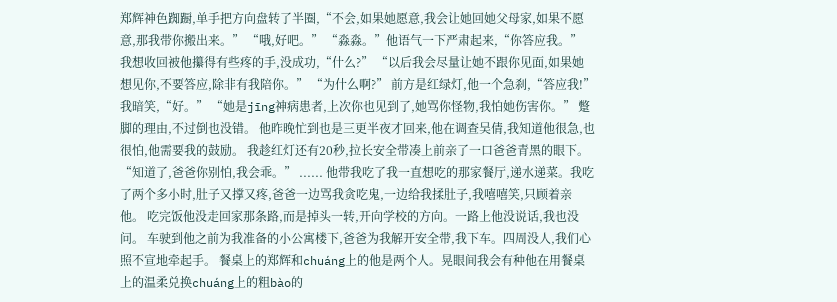郑辉神色踟蹰,单手把方向盘转了半圈,“不会,如果她愿意,我会让她回她父母家,如果不愿意,那我带你搬出来。” “哦,好吧。” “淼淼。”他语气一下严肃起来,“你答应我。” 我想收回被他攥得有些疼的手,没成功,“什么?” “以后我会尽量让她不跟你见面,如果她想见你,不要答应,除非有我陪你。” “为什么啊?” 前方是红绿灯,他一个急刹,“答应我!” 我暗笑,“好。” “她是jīng神病患者,上次你也见到了,她骂你怪物,我怕她伤害你。” 蹩脚的理由,不过倒也没错。 他昨晚忙到也是三更半夜才回来,他在调查吴倩,我知道他很急,也很怕,他需要我的鼓励。 我趁红灯还有20秒,拉长安全带凑上前亲了一口爸爸青黑的眼下。 “知道了,爸爸你别怕,我会乖。” ...... 他带我吃了我一直想吃的那家餐厅,递水递菜。我吃了两个多小时,肚子又撑又疼,爸爸一边骂我贪吃鬼,一边给我揉肚子,我嘻嘻笑,只顾着亲他。 吃完饭他没走回家那条路,而是掉头一转,开向学校的方向。一路上他没说话,我也没问。 车驶到他之前为我准备的小公寓楼下,爸爸为我解开安全带,我下车。四周没人,我们心照不宣地牵起手。 餐桌上的郑辉和chuáng上的他是两个人。晃眼间我会有种他在用餐桌上的温柔兑换chuáng上的粗bào的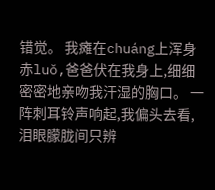错觉。 我瘫在chuáng上浑身赤luǒ,爸爸伏在我身上,细细密密地亲吻我汗湿的胸口。 一阵刺耳铃声响起,我偏头去看,泪眼朦胧间只辨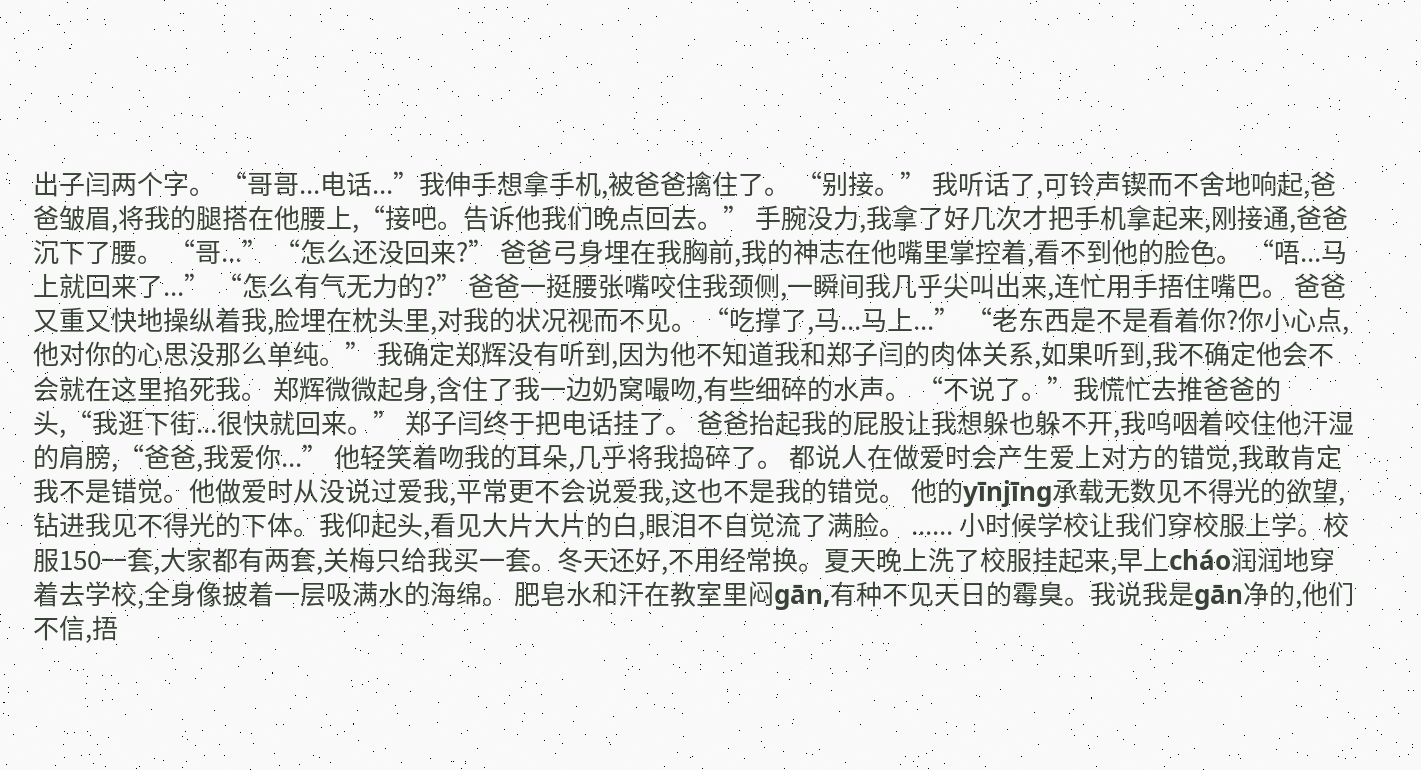出子闫两个字。 “哥哥...电话...”我伸手想拿手机,被爸爸擒住了。 “别接。” 我听话了,可铃声锲而不舍地响起,爸爸皱眉,将我的腿搭在他腰上,“接吧。告诉他我们晚点回去。” 手腕没力,我拿了好几次才把手机拿起来,刚接通,爸爸沉下了腰。 “哥...” “怎么还没回来?” 爸爸弓身埋在我胸前,我的神志在他嘴里掌控着,看不到他的脸色。 “唔...马上就回来了...” “怎么有气无力的?” 爸爸一挺腰张嘴咬住我颈侧,一瞬间我几乎尖叫出来,连忙用手捂住嘴巴。 爸爸又重又快地操纵着我,脸埋在枕头里,对我的状况视而不见。 “吃撑了,马...马上...” “老东西是不是看着你?你小心点,他对你的心思没那么单纯。” 我确定郑辉没有听到,因为他不知道我和郑子闫的肉体关系,如果听到,我不确定他会不会就在这里掐死我。 郑辉微微起身,含住了我一边奶窝嘬吻,有些细碎的水声。 “不说了。”我慌忙去推爸爸的头,“我逛下街...很快就回来。” 郑子闫终于把电话挂了。 爸爸抬起我的屁股让我想躲也躲不开,我呜咽着咬住他汗湿的肩膀,“爸爸,我爱你...” 他轻笑着吻我的耳朵,几乎将我捣碎了。 都说人在做爱时会产生爱上对方的错觉,我敢肯定我不是错觉。他做爱时从没说过爱我,平常更不会说爱我,这也不是我的错觉。 他的yīnjīng承载无数见不得光的欲望,钻进我见不得光的下体。我仰起头,看见大片大片的白,眼泪不自觉流了满脸。 ...... 小时候学校让我们穿校服上学。校服150一套,大家都有两套,关梅只给我买一套。冬天还好,不用经常换。夏天晚上洗了校服挂起来,早上cháo润润地穿着去学校,全身像披着一层吸满水的海绵。 肥皂水和汗在教室里闷gān,有种不见天日的霉臭。我说我是gān净的,他们不信,捂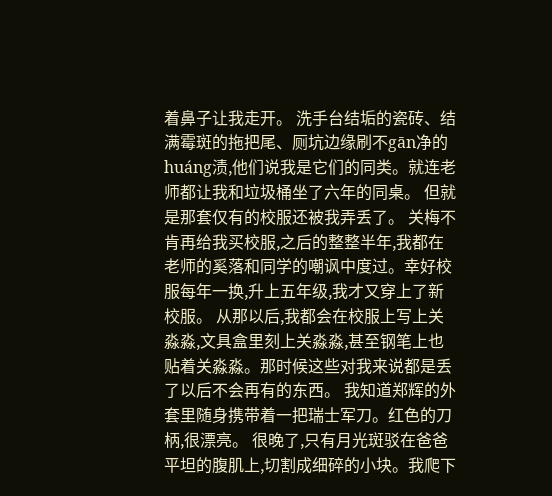着鼻子让我走开。 洗手台结垢的瓷砖、结满霉斑的拖把尾、厕坑边缘刷不gān净的huáng渍,他们说我是它们的同类。就连老师都让我和垃圾桶坐了六年的同桌。 但就是那套仅有的校服还被我弄丢了。 关梅不肯再给我买校服,之后的整整半年,我都在老师的奚落和同学的嘲讽中度过。幸好校服每年一换,升上五年级,我才又穿上了新校服。 从那以后,我都会在校服上写上关淼淼,文具盒里刻上关淼淼,甚至钢笔上也贴着关淼淼。那时候这些对我来说都是丢了以后不会再有的东西。 我知道郑辉的外套里随身携带着一把瑞士军刀。红色的刀柄,很漂亮。 很晚了,只有月光斑驳在爸爸平坦的腹肌上,切割成细碎的小块。我爬下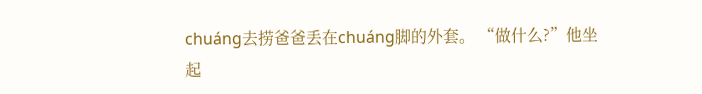chuáng去捞爸爸丢在chuáng脚的外套。 “做什么?”他坐起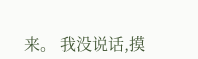来。 我没说话,摸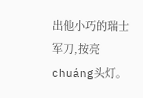出他小巧的瑞士军刀,按亮chuáng头灯。